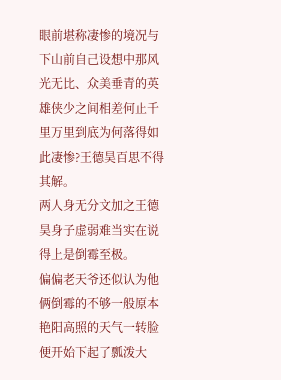眼前堪称凄惨的境况与下山前自己设想中那风光无比、众美垂青的英雄侠少之间相差何止千里万里到底为何落得如此凄惨?王德昊百思不得其解。
两人身无分文加之王德昊身子虚弱难当实在说得上是倒霉至极。
偏偏老天爷还似认为他俩倒霉的不够一般原本艳阳高照的天气一转脸便开始下起了瓢泼大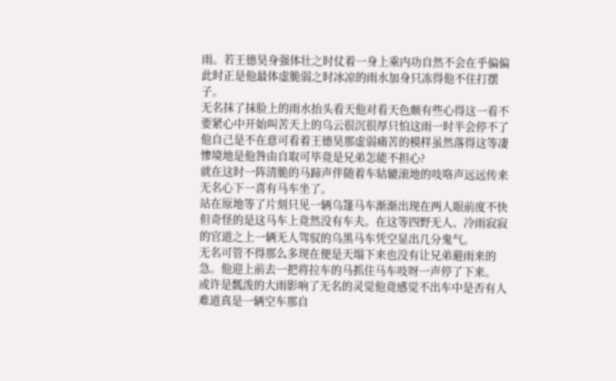雨。若王德昊身强体壮之时仗着一身上乘内功自然不会在乎偏偏此时正是他最体虚脆弱之时冰凉的雨水加身只冻得他不住打摆子。
无名抹了抹脸上的雨水抬头看天他对看天色颇有些心得这一看不要紧心中开始叫苦天上的乌云很沉很厚只怕这雨一时半会停不了他自己是不在意可看着王德昊那虚弱痛苦的模样虽然落得这等凄惨境地是他咎由自取可毕竟是兄弟怎能不担心?
就在这时一阵清脆的马蹄声伴随着车轱辘滚地的吱咯声远远传来无名心下一喜有马车坐了。
站在原地等了片刻只见一辆乌篷马车渐渐出现在两人眼前度不快但奇怪的是这马车上竟然没有车夫。在这等四野无人、冷雨寂寂的官道之上一辆无人驾驭的乌黑马车凭空显出几分鬼气。
无名可管不得那么多现在便是天塌下来也没有让兄弟避雨来的急。他迎上前去一把将拉车的马抓住马车吱呀一声停了下来。
或许是瓢泼的大雨影响了无名的灵觉他竟感觉不出车中是否有人难道真是一辆空车那自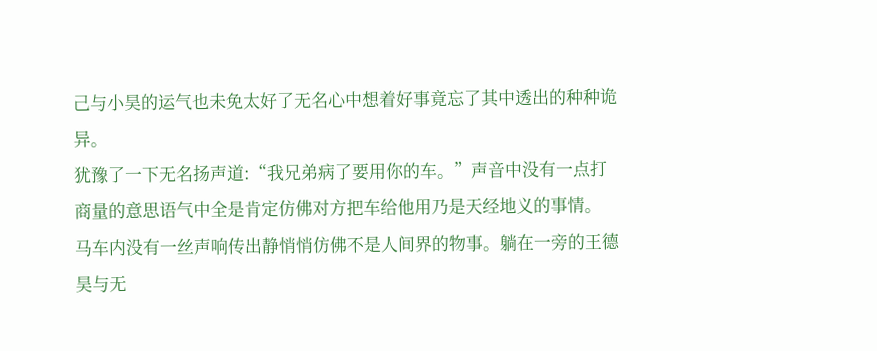己与小昊的运气也未免太好了无名心中想着好事竟忘了其中透出的种种诡异。
犹豫了一下无名扬声道:“我兄弟病了要用你的车。”声音中没有一点打商量的意思语气中全是肯定仿佛对方把车给他用乃是天经地义的事情。
马车内没有一丝声响传出静悄悄仿佛不是人间界的物事。躺在一旁的王德昊与无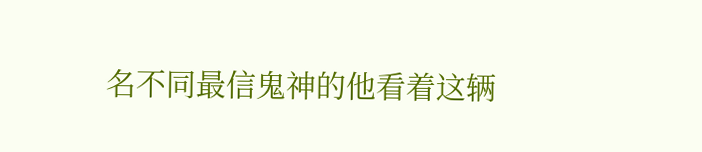名不同最信鬼神的他看着这辆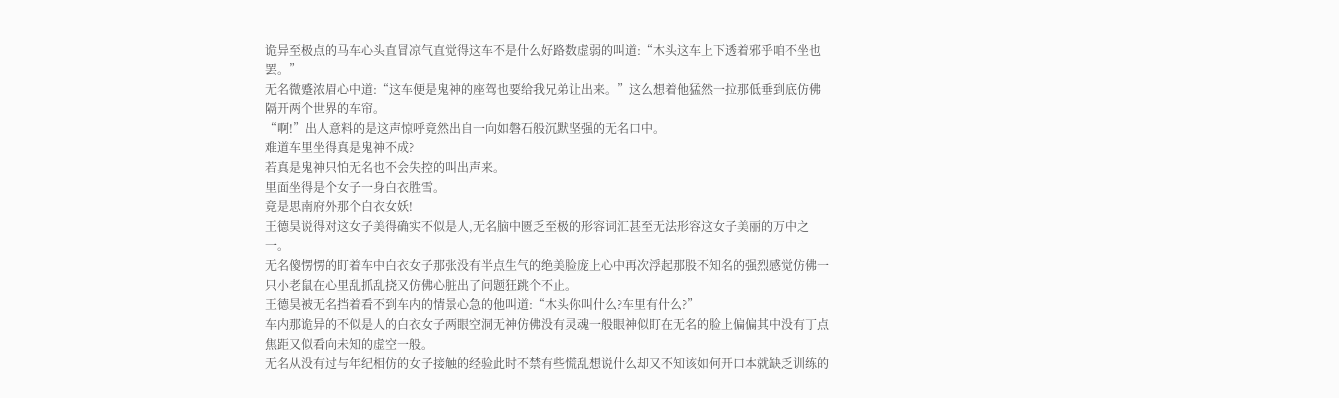诡异至极点的马车心头直冒凉气直觉得这车不是什么好路数虚弱的叫道:“木头这车上下透着邪乎咱不坐也罢。”
无名微蹙浓眉心中道:“这车便是鬼神的座驾也要给我兄弟让出来。”这么想着他猛然一拉那低垂到底仿佛隔开两个世界的车帘。
“啊!”出人意料的是这声惊呼竟然出自一向如磐石般沉默坚强的无名口中。
难道车里坐得真是鬼神不成?
若真是鬼神只怕无名也不会失控的叫出声来。
里面坐得是个女子一身白衣胜雪。
竟是思南府外那个白衣女妖!
王德昊说得对这女子美得确实不似是人,无名脑中匮乏至极的形容词汇甚至无法形容这女子美丽的万中之一。
无名傻愣愣的盯着车中白衣女子那张没有半点生气的绝美脸庞上心中再次浮起那股不知名的强烈感觉仿佛一只小老鼠在心里乱抓乱挠又仿佛心脏出了问题狂跳个不止。
王德昊被无名挡着看不到车内的情景心急的他叫道:“木头你叫什么?车里有什么?”
车内那诡异的不似是人的白衣女子两眼空洞无神仿佛没有灵魂一般眼神似盯在无名的脸上偏偏其中没有丁点焦距又似看向未知的虚空一般。
无名从没有过与年纪相仿的女子接触的经验此时不禁有些慌乱想说什么却又不知该如何开口本就缺乏训练的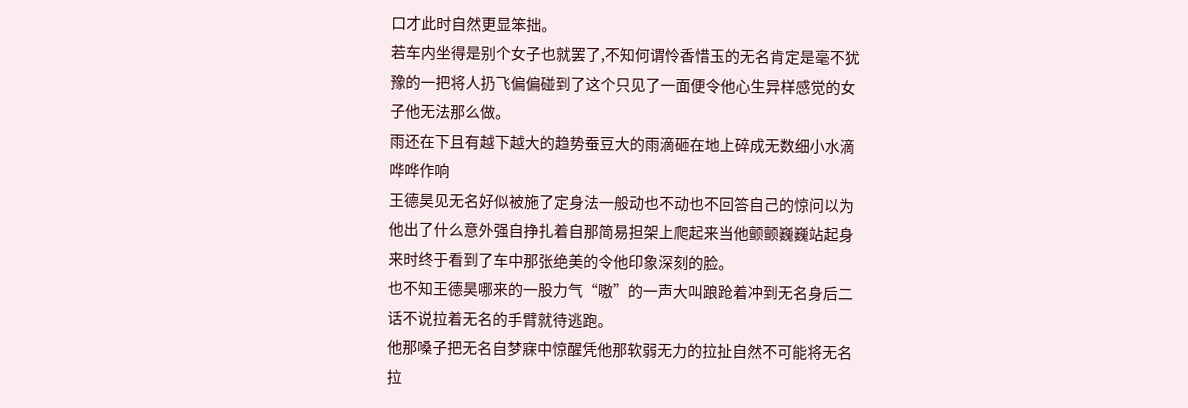口才此时自然更显笨拙。
若车内坐得是别个女子也就罢了,不知何谓怜香惜玉的无名肯定是毫不犹豫的一把将人扔飞偏偏碰到了这个只见了一面便令他心生异样感觉的女子他无法那么做。
雨还在下且有越下越大的趋势蚕豆大的雨滴砸在地上碎成无数细小水滴哗哗作响
王德昊见无名好似被施了定身法一般动也不动也不回答自己的惊问以为他出了什么意外强自挣扎着自那简易担架上爬起来当他颤颤巍巍站起身来时终于看到了车中那张绝美的令他印象深刻的脸。
也不知王德昊哪来的一股力气“嗷”的一声大叫踉跄着冲到无名身后二话不说拉着无名的手臂就待逃跑。
他那嗓子把无名自梦寐中惊醒凭他那软弱无力的拉扯自然不可能将无名拉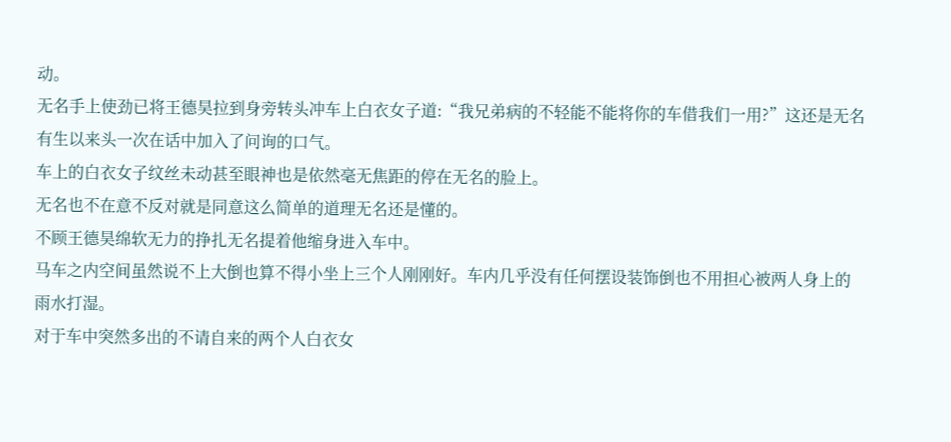动。
无名手上使劲已将王德昊拉到身旁转头冲车上白衣女子道:“我兄弟病的不轻能不能将你的车借我们一用?”这还是无名有生以来头一次在话中加入了问询的口气。
车上的白衣女子纹丝未动甚至眼神也是依然毫无焦距的停在无名的脸上。
无名也不在意不反对就是同意这么简单的道理无名还是懂的。
不顾王德昊绵软无力的挣扎无名提着他缩身进入车中。
马车之内空间虽然说不上大倒也算不得小坐上三个人刚刚好。车内几乎没有任何摆设装饰倒也不用担心被两人身上的雨水打湿。
对于车中突然多出的不请自来的两个人白衣女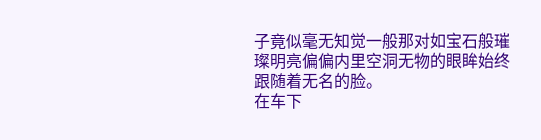子竟似毫无知觉一般那对如宝石般璀璨明亮偏偏内里空洞无物的眼眸始终跟随着无名的脸。
在车下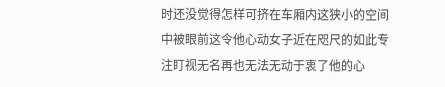时还没觉得怎样可挤在车厢内这狭小的空间中被眼前这令他心动女子近在咫尺的如此专注盯视无名再也无法无动于衷了他的心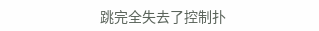跳完全失去了控制扑